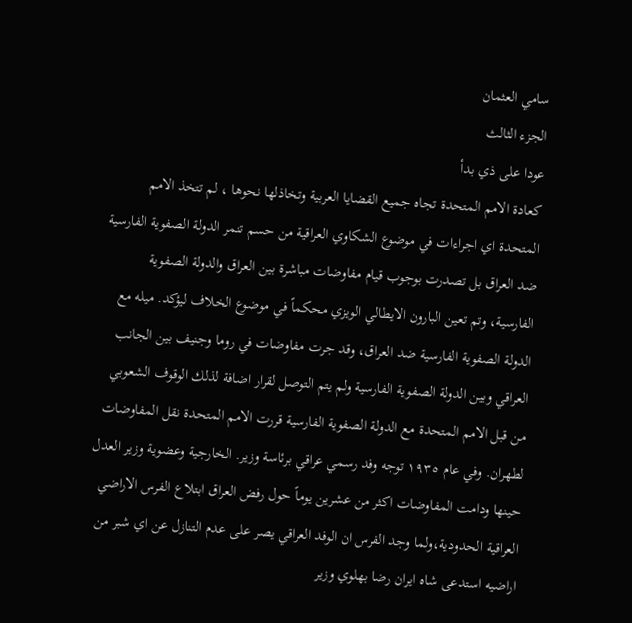سامي العثمان
الجزء الثالث
عودا على ذي بدأ
كعادة الامم المتحدة تجاه جميع القضايا العربية وتخاذلها نحوها ، لم تتخذ الامم المتحدة اي اجراءات في موضوع الشكاوي العراقية من حسم تنمر الدولة الصفوية الفارسية ضد العراق بل تصدرت بوجوب قيام مفاوضات مباشرة بين العراق والدولة الصفوية الفارسية، وتم تعين البارون الايطالي الويزي محكماً في موضوع الخلاف ليؤكد. ميله مع الدولة الصفوية الفارسية ضد العراق، وقد جرت مفاوضات في روما وجنيف بين الجانب العراقي وبين الدولة الصفوية الفارسية ولم يتم التوصل لقرار اضافة لذلك الوقوف الشعوبي من قبل الامم المتحدة مع الدولة الصفوية الفارسية قررت الامم المتحدة نقل المفاوضات لطهران. وفي عام ١٩٣٥ توجه وفد رسمي عراقي برئاسة وزير. الخارجية وعضوية وزير العدل حينها ودامت المفاوضات اكثر من عشرين يوماً حول رفض العراق ابتلاع الفرس الاراضي العراقية الحدودية،ولما وجد الفرس ان الوفد العراقي يصر على عدم التنازل عن اي شبر من اراضيه استدعى شاه ايران رضا بهلوي وزير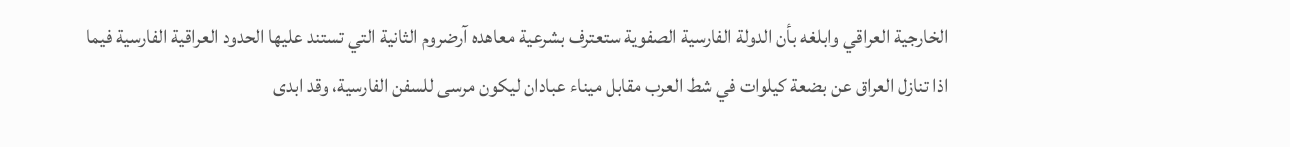الخارجية العراقي وابلغه بأن الدولة الفارسية الصفوية ستعترف بشرعية معاهده آرضروم الثانية التي تستند عليها الحدود العراقية الفارسية فيما اذا تنازل العراق عن بضعة كيلوات في شط العرب مقابل ميناء عبادان ليكون مرسى للسفن الفارسية، وقد ابدى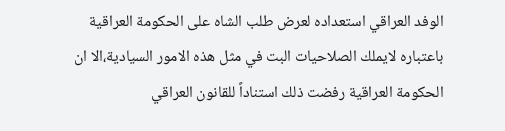الوفد العراقي استعداده لعرض طلب الشاه على الحكومة العراقية باعتباره لايملك الصلاحيات البت في مثل هذه الامور السيادية،الا ان الحكومة العراقية رفضت ذلك استناداً للقانون العراقي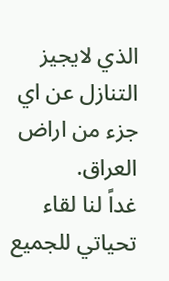الذي لايجيز التنازل عن اي جزء من اراض العراق.
غداً لنا لقاء
تحياتي للجميع